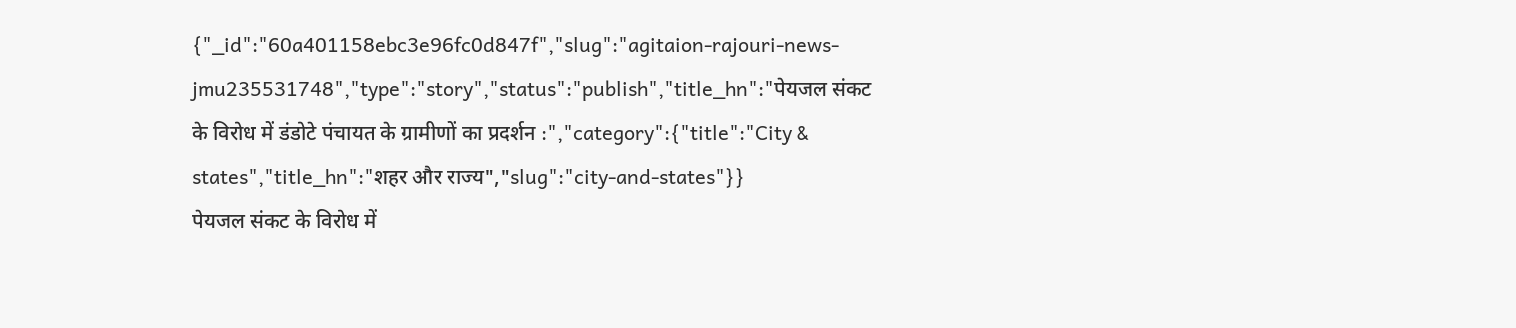{"_id":"60a401158ebc3e96fc0d847f","slug":"agitaion-rajouri-news-jmu235531748","type":"story","status":"publish","title_hn":"पेयजल संकट के विरोध में डंडोटे पंचायत के ग्रामीणों का प्रदर्शन :","category":{"title":"City & states","title_hn":"शहर और राज्य","slug":"city-and-states"}}
पेयजल संकट के विरोध में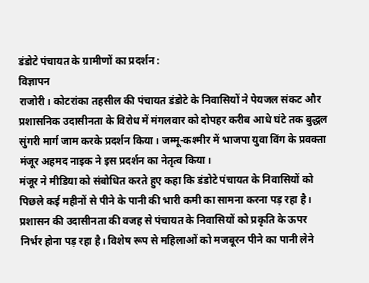डंडोटे पंचायत के ग्रामीणों का प्रदर्शन :
विज्ञापन
राजोरी। कोटरांका तहसील की पंचायत डंडोटे के निवासियों ने पेयजल संकट और प्रशासनिक उदासीनता के विरोध में मंगलवार को दोपहर करीब आधे घंटे तक बुद्धल सुंगरी मार्ग जाम करके प्रदर्शन किया। जम्मू-कश्मीर में भाजपा युवा विंग के प्रवक्ता मंजूर अहमद नाइक ने इस प्रदर्शन का नेतृत्व किया।
मंजूर ने मीडिया को संबोधित करते हुए कहा कि डंडोटे पंचायत के निवासियों को पिछले कई महीनों से पीने के पानी की भारी कमी का सामना करना पड़ रहा है। प्रशासन की उदासीनता की वजह से पंचायत के निवासियों को प्रकृति के ऊपर निर्भर होना पड़ रहा है। विशेष रूप से महिलाओं को मजबूरन पीने का पानी लेने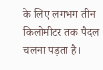के लिए लगभग तीन किलोमीटर तक पैदल चलना पड़ता है।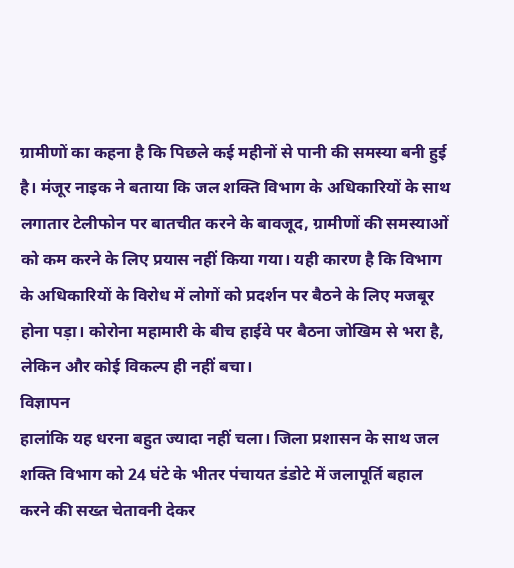ग्रामीणों का कहना है कि पिछले कई महीनों से पानी की समस्या बनी हुई है। मंजूर नाइक ने बताया कि जल शक्ति विभाग के अधिकारियों के साथ लगातार टेलीफोन पर बातचीत करने के बावजूद, ग्रामीणों की समस्याओं को कम करने के लिए प्रयास नहीं किया गया। यही कारण है कि विभाग के अधिकारियों के विरोध में लोगों को प्रदर्शन पर बैठने के लिए मजबूर होना पड़ा। कोरोना महामारी के बीच हाईवे पर बैठना जोखिम से भरा है, लेकिन और कोई विकल्प ही नहीं बचा।
विज्ञापन
हालांकि यह धरना बहुत ज्यादा नहीं चला। जिला प्रशासन के साथ जल शक्ति विभाग को 24 घंटे के भीतर पंचायत डंडोटे में जलापूर्ति बहाल करने की सख्त चेतावनी देकर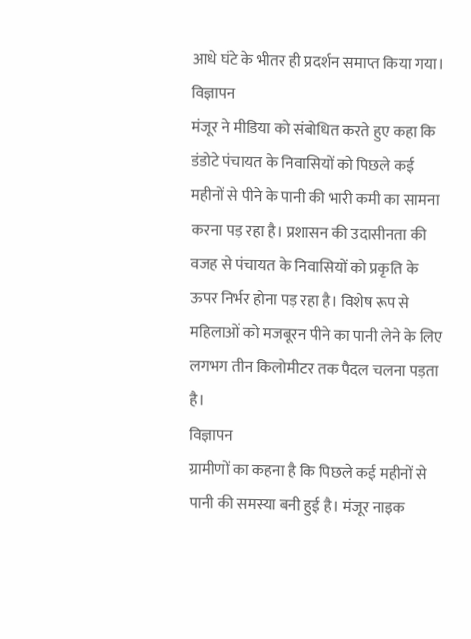आधे घंटे के भीतर ही प्रदर्शन समाप्त किया गया।
विज्ञापन
मंजूर ने मीडिया को संबोधित करते हुए कहा कि डंडोटे पंचायत के निवासियों को पिछले कई महीनों से पीने के पानी की भारी कमी का सामना करना पड़ रहा है। प्रशासन की उदासीनता की वजह से पंचायत के निवासियों को प्रकृति के ऊपर निर्भर होना पड़ रहा है। विशेष रूप से महिलाओं को मजबूरन पीने का पानी लेने के लिए लगभग तीन किलोमीटर तक पैदल चलना पड़ता है।
विज्ञापन
ग्रामीणों का कहना है कि पिछले कई महीनों से पानी की समस्या बनी हुई है। मंजूर नाइक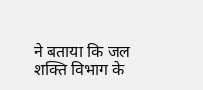ने बताया कि जल शक्ति विभाग के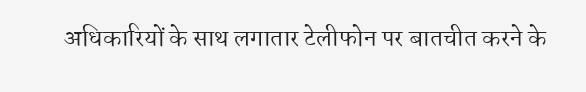अधिकारियों के साथ लगातार टेलीफोन पर बातचीत करने के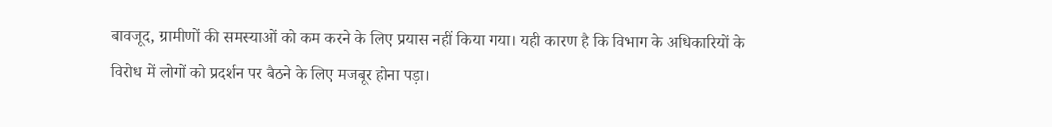बावजूद, ग्रामीणों की समस्याओं को कम करने के लिए प्रयास नहीं किया गया। यही कारण है कि विभाग के अधिकारियों के विरोध में लोगों को प्रदर्शन पर बैठने के लिए मजबूर होना पड़ा।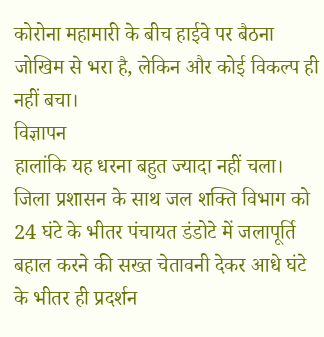कोरोना महामारी के बीच हाईवे पर बैठना जोखिम से भरा है, लेकिन और कोई विकल्प ही नहीं बचा।
विज्ञापन
हालांकि यह धरना बहुत ज्यादा नहीं चला। जिला प्रशासन के साथ जल शक्ति विभाग को 24 घंटे के भीतर पंचायत डंडोटे में जलापूर्ति बहाल करने की सख्त चेतावनी देकर आधे घंटे के भीतर ही प्रदर्शन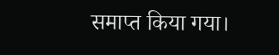समाप्त किया गया।